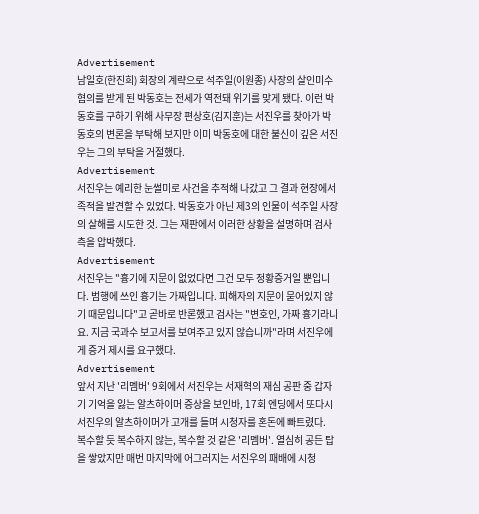Advertisement
남일호(한진희) 회장의 계략으로 석주일(이원종) 사장의 살인미수 혐의를 받게 된 박동호는 전세가 역전돼 위기를 맞게 됐다. 이런 박동호를 구하기 위해 사무장 편상호(김지훈)는 서진우를 찾아가 박동호의 변론을 부탁해 보지만 이미 박동호에 대한 불신이 깊은 서진우는 그의 부탁을 거절했다.
Advertisement
서진우는 예리한 눈썰미로 사건을 추적해 나갔고 그 결과 현장에서 족적을 발견할 수 있었다. 박동호가 아닌 제3의 인물이 석주일 사장의 살해를 시도한 것. 그는 재판에서 이러한 상황을 설명하며 검사 측을 압박했다.
Advertisement
서진우는 "흉기에 지문이 없었다면 그건 모두 정황증거일 뿐입니다. 범행에 쓰인 흉기는 가짜입니다. 피해자의 지문이 묻어있지 않기 때문입니다"고 곧바로 반론했고 검사는 "변호인, 가짜 흉기라니요. 지금 국과수 보고서를 보여주고 있지 않습니까"라며 서진우에게 증거 제시를 요구했다.
Advertisement
앞서 지난 '리멤버' 9회에서 서진우는 서재혁의 재심 공판 중 갑자기 기억을 잃는 알츠하이머 증상을 보인바, 17회 엔딩에서 또다시 서진우의 알츠하이머가 고개를 들며 시청자를 혼돈에 빠트렸다.
복수할 듯 복수하지 않는, 복수할 것 같은 '리멤버'. 열심히 공든 탑을 쌓았지만 매번 마지막에 어그러지는 서진우의 패배에 시청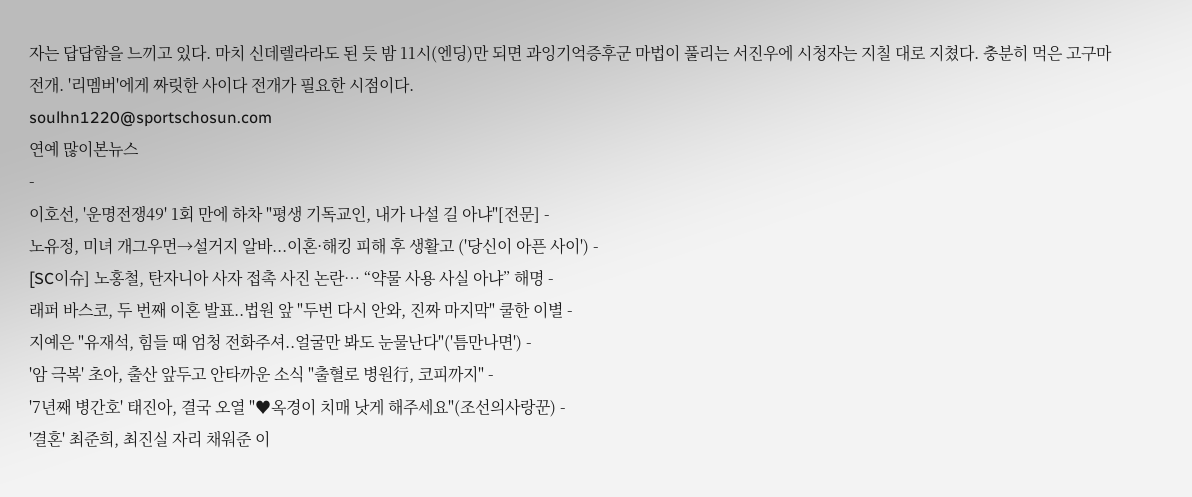자는 답답함을 느끼고 있다. 마치 신데렐라라도 된 듯 밤 11시(엔딩)만 되면 과잉기억증후군 마법이 풀리는 서진우에 시청자는 지칠 대로 지쳤다. 충분히 먹은 고구마 전개. '리멤버'에게 짜릿한 사이다 전개가 필요한 시점이다.
soulhn1220@sportschosun.com
연예 많이본뉴스
-
이호선, '운명전쟁49' 1회 만에 하차 "평생 기독교인, 내가 나설 길 아냐"[전문] -
노유정, 미녀 개그우먼→설거지 알바...이혼·해킹 피해 후 생활고 ('당신이 아픈 사이') -
[SC이슈] 노홍철, 탄자니아 사자 접촉 사진 논란… “약물 사용 사실 아냐” 해명 -
래퍼 바스코, 두 번째 이혼 발표..법원 앞 "두번 다시 안와, 진짜 마지막" 쿨한 이별 -
지예은 "유재석, 힘들 때 엄청 전화주셔..얼굴만 봐도 눈물난다"('틈만나면') -
'암 극복' 초아, 출산 앞두고 안타까운 소식 "출혈로 병원行, 코피까지" -
'7년째 병간호' 태진아, 결국 오열 "♥옥경이 치매 낫게 해주세요"(조선의사랑꾼) -
'결혼' 최준희, 최진실 자리 채워준 이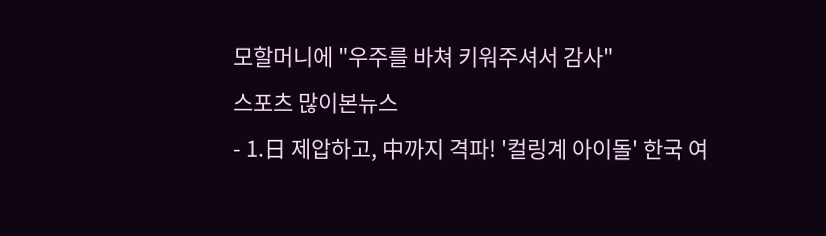모할머니에 "우주를 바쳐 키워주셔서 감사"
스포츠 많이본뉴스
- 1.日 제압하고, 中까지 격파! '컬링계 아이돌' 한국 여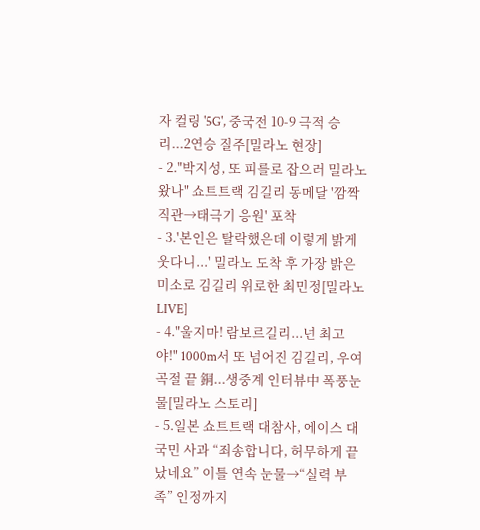자 컬링 '5G', 중국전 10-9 극적 승리...2연승 질주[밀라노 현장]
- 2."박지성, 또 피를로 잡으러 밀라노 왔나" 쇼트트랙 김길리 동메달 '깜짝 직관→태극기 응원' 포착
- 3.'본인은 탈락했은데 이렇게 밝게 웃다니...' 밀라노 도착 후 가장 밝은 미소로 김길리 위로한 최민정[밀라노LIVE]
- 4."울지마! 람보르길리...넌 최고야!" 1000m서 또 넘어진 김길리, 우여곡절 끝 銅...생중계 인터뷰中 폭풍눈물[밀라노 스토리]
- 5.일본 쇼트트랙 대참사, 에이스 대국민 사과 “죄송합니다, 허무하게 끝났네요” 이틀 연속 눈물→“실력 부족” 인정까지